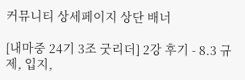커뮤니티 상세페이지 상단 배너

[내마중 24기 3조 굿리더] 2강 후기 - 8.3 규제, 입지,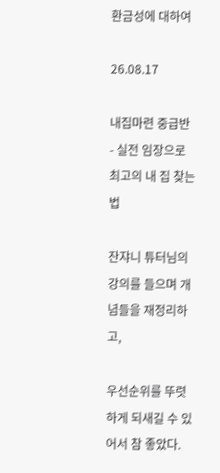환금성에 대하여

26.08.17

내집마련 중급반 - 실전 임장으로 최고의 내 집 찾는 법

잔쟈니 튜터님의 강의를 들으며 개념들을 재정리하고,

우선순위를 뚜렷하게 되새길 수 있어서 참 좋았다.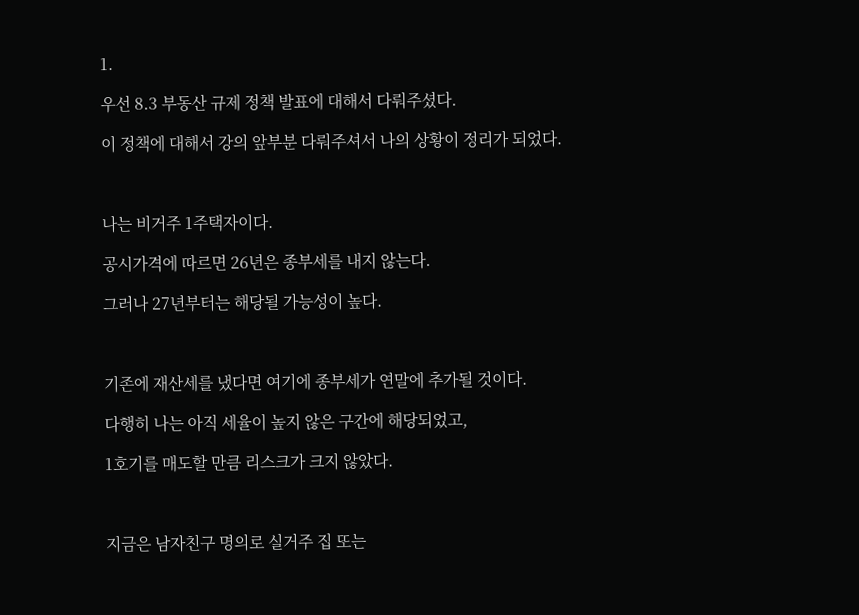1.

우선 8.3 부동산 규제 정책 발표에 대해서 다뤄주셨다.

이 정책에 대해서 강의 앞부분 다뤄주셔서 나의 상황이 정리가 되었다.



나는 비거주 1주택자이다.

공시가격에 따르면 26년은 종부세를 내지 않는다.

그러나 27년부터는 해당될 가능성이 높다.



기존에 재산세를 냈다면 여기에 종부세가 연말에 추가될 것이다.

다행히 나는 아직 세율이 높지 않은 구간에 해당되었고,

1호기를 매도할 만큼 리스크가 크지 않았다.



지금은 남자친구 명의로 실거주 집 또는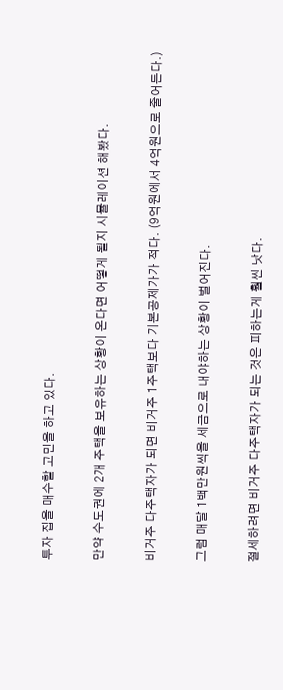투자 집을 매수할 고민을 하고 있다.

만약 수도권에 2개 주택을 보유하는 상황이 온다면 어떻게 될지 시뮬레이션 해봤다.

비거주 다주택자가 되면 비거주 1주택보다 기본공제가가 적다. (9억원에서 4억원으로 줄어든다.)

그럼 매달 1백만원씩을 세금으로 내야하는 상황이 벌어진다.

절세하려면 비거주 다주택자가 되는 것은 피하는게 훨씬 낫다.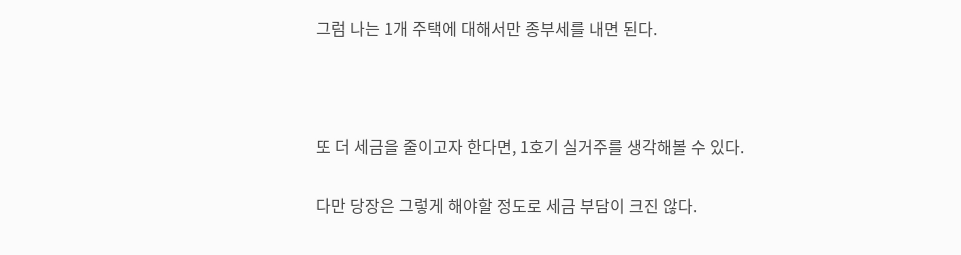그럼 나는 1개 주택에 대해서만 종부세를 내면 된다.



또 더 세금을 줄이고자 한다면, 1호기 실거주를 생각해볼 수 있다.

다만 당장은 그렇게 해야할 정도로 세금 부담이 크진 않다.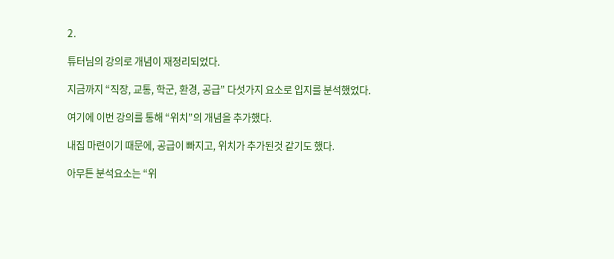2.

튜터님의 강의로 개념이 재정리되었다.

지금까지 “직장, 교통, 학군, 환경, 공급” 다섯가지 요소로 입지를 분석했었다.

여기에 이번 강의를 통해 “위치”의 개념을 추가했다.

내집 마련이기 때문에, 공급이 빠지고, 위치가 추가된것 같기도 했다.

아무튼 분석요소는 “위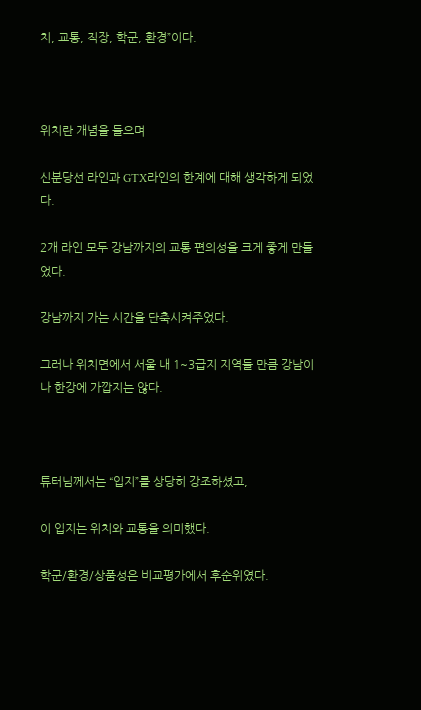치, 교통, 직장, 학군, 환경”이다.



위치란 개념을 들으며

신분당선 라인과 GTX라인의 한계에 대해 생각하게 되었다.

2개 라인 모두 강남까지의 교통 편의성을 크게 좋게 만들었다.

강남까지 가는 시간을 단축시켜주었다.

그러나 위치면에서 서울 내 1~3급지 지역들 만큼 강남이나 한강에 가깝지는 않다.



튜터님께서는 “입지”를 상당히 강조하셨고,

이 입지는 위치와 교통을 의미했다.

학군/환경/상품성은 비교평가에서 후순위였다.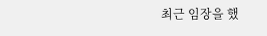최근 임장을 했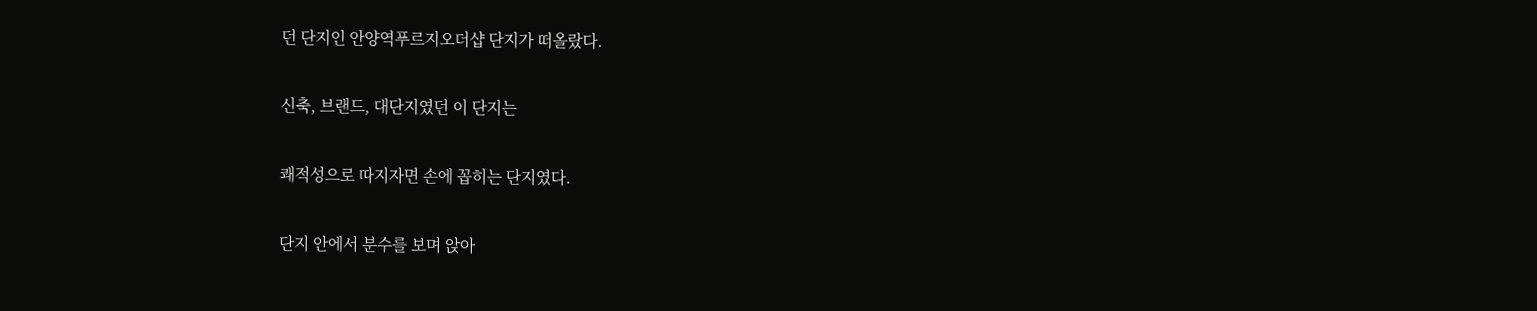던 단지인 안양역푸르지오더샵 단지가 떠올랐다.

신축, 브랜드, 대단지였던 이 단지는

쾌적성으로 따지자면 손에 꼽히는 단지였다.

단지 안에서 분수를 보며 앉아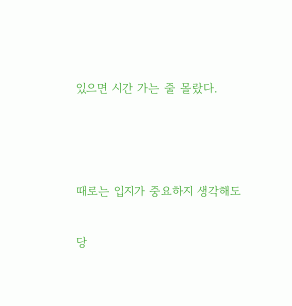있으면 시간 가는 줄 몰랐다.



때로는 입지가 중요하지 생각해도

당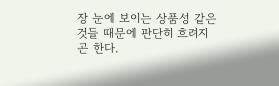장 눈에 보이는 상품성 같은 것들 때문에 판단히 흐려지곤 한다.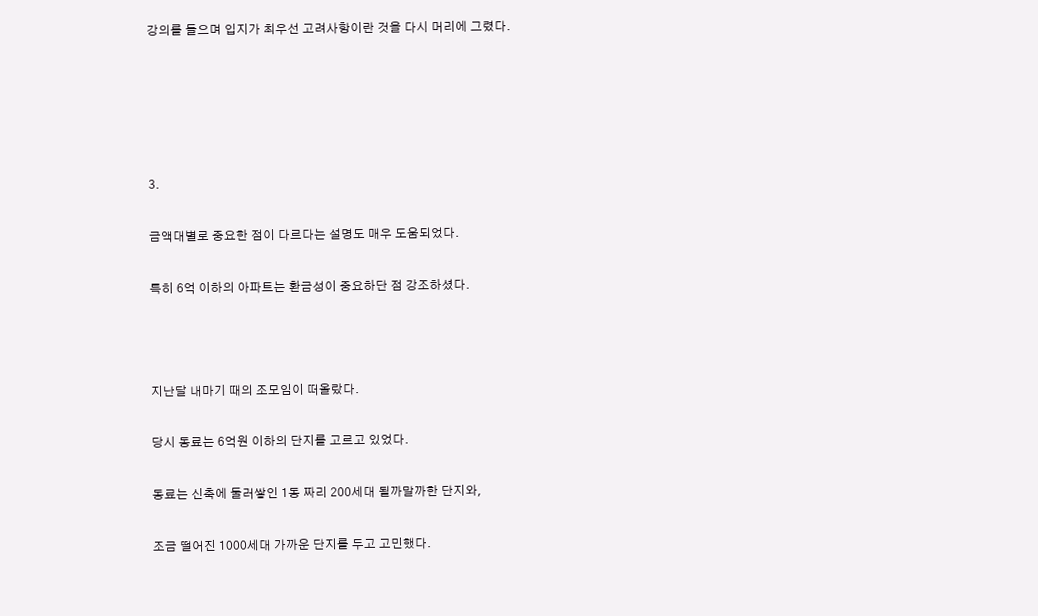강의를 들으며 입지가 최우선 고려사항이란 것을 다시 머리에 그렸다.





3.

금액대별로 중요한 점이 다르다는 설명도 매우 도움되었다.

특히 6억 이하의 아파트는 환금성이 중요하단 점 강조하셨다.



지난달 내마기 때의 조모임이 떠올랐다.

당시 동료는 6억원 이하의 단지를 고르고 있었다.

동료는 신축에 둘러쌓인 1동 짜리 200세대 될까말까한 단지와,

조금 떨어진 1000세대 가까운 단지를 두고 고민했다.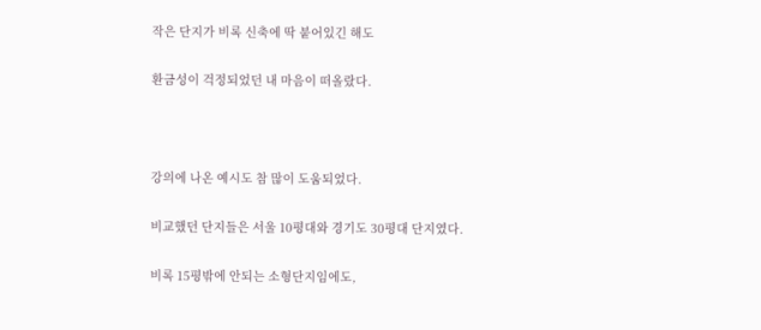작은 단지가 비록 신축에 딱 붙어있긴 해도

환금성이 걱정되었던 내 마음이 떠올랐다.



강의에 나온 예시도 참 많이 도움되었다.

비교했던 단지들은 서울 10평대와 경기도 30평대 단지였다.

비록 15평밖에 안되는 소형단지임에도,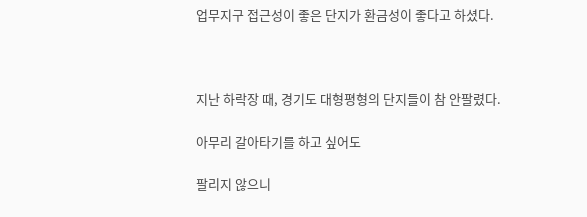업무지구 접근성이 좋은 단지가 환금성이 좋다고 하셨다.



지난 하락장 때, 경기도 대형평형의 단지들이 참 안팔렸다.

아무리 갈아타기를 하고 싶어도

팔리지 않으니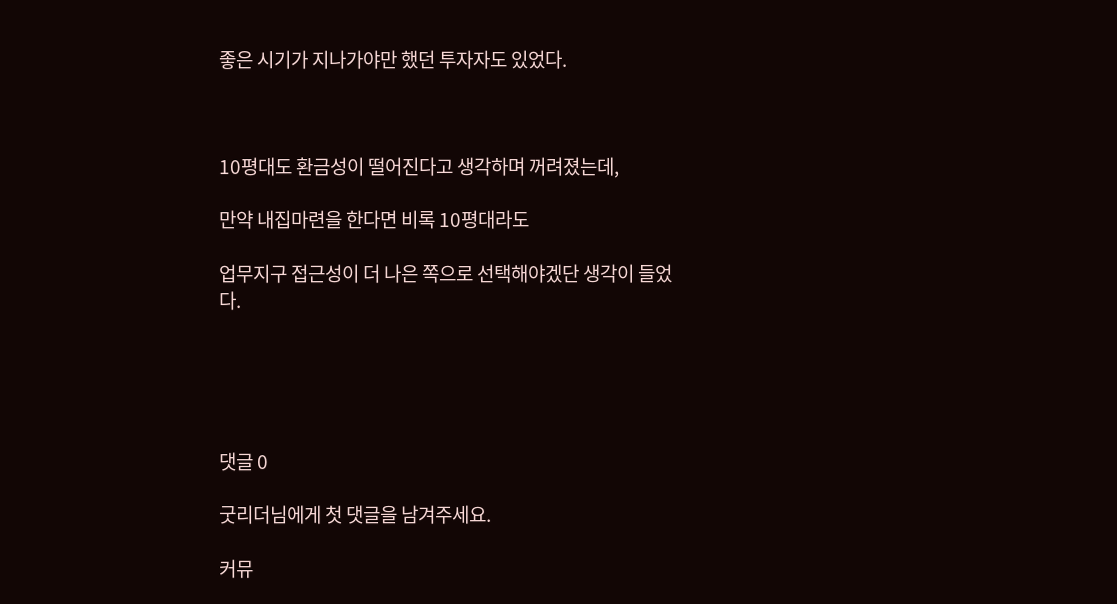좋은 시기가 지나가야만 했던 투자자도 있었다.



10평대도 환금성이 떨어진다고 생각하며 꺼려졌는데,

만약 내집마련을 한다면 비록 10평대라도

업무지구 접근성이 더 나은 쪽으로 선택해야겠단 생각이 들었다.





댓글 0

굿리더님에게 첫 댓글을 남겨주세요.

커뮤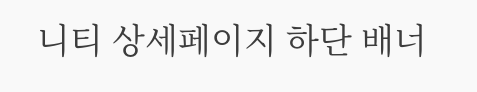니티 상세페이지 하단 배너